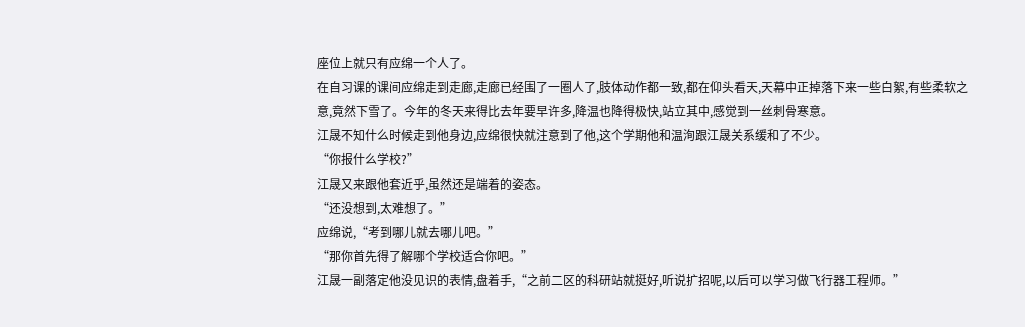座位上就只有应绵一个人了。
在自习课的课间应绵走到走廊,走廊已经围了一圈人了,肢体动作都一致,都在仰头看天,天幕中正掉落下来一些白絮,有些柔软之意,竟然下雪了。今年的冬天来得比去年要早许多,降温也降得极快,站立其中,感觉到一丝刺骨寒意。
江晟不知什么时候走到他身边,应绵很快就注意到了他,这个学期他和温洵跟江晟关系缓和了不少。
“你报什么学校?”
江晟又来跟他套近乎,虽然还是端着的姿态。
“还没想到,太难想了。”
应绵说,“考到哪儿就去哪儿吧。”
“那你首先得了解哪个学校适合你吧。”
江晟一副落定他没见识的表情,盘着手,“之前二区的科研站就挺好,听说扩招呢,以后可以学习做飞行器工程师。”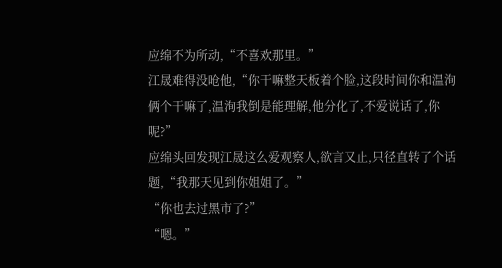应绵不为所动,“不喜欢那里。”
江晟难得没呛他,“你干嘛整天板着个脸,这段时间你和温洵俩个干嘛了,温洵我倒是能理解,他分化了,不爱说话了,你呢?”
应绵头回发现江晟这么爱观察人,欲言又止,只径直转了个话题,“我那天见到你姐姐了。”
“你也去过黑市了?”
“嗯。”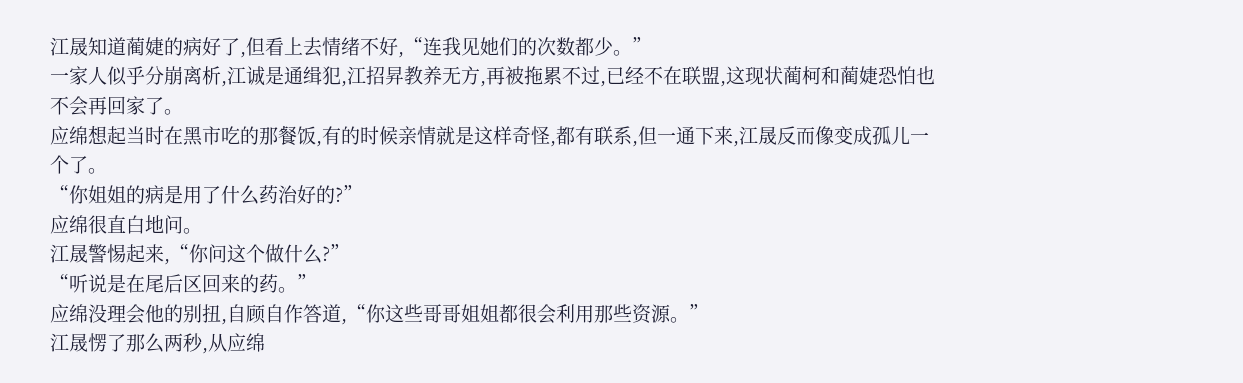江晟知道蔺婕的病好了,但看上去情绪不好,“连我见她们的次数都少。”
一家人似乎分崩离析,江诚是通缉犯,江招昇教养无方,再被拖累不过,已经不在联盟,这现状蔺柯和蔺婕恐怕也不会再回家了。
应绵想起当时在黑市吃的那餐饭,有的时候亲情就是这样奇怪,都有联系,但一通下来,江晟反而像变成孤儿一个了。
“你姐姐的病是用了什么药治好的?”
应绵很直白地问。
江晟警惕起来,“你问这个做什么?”
“听说是在尾后区回来的药。”
应绵没理会他的别扭,自顾自作答道,“你这些哥哥姐姐都很会利用那些资源。”
江晟愣了那么两秒,从应绵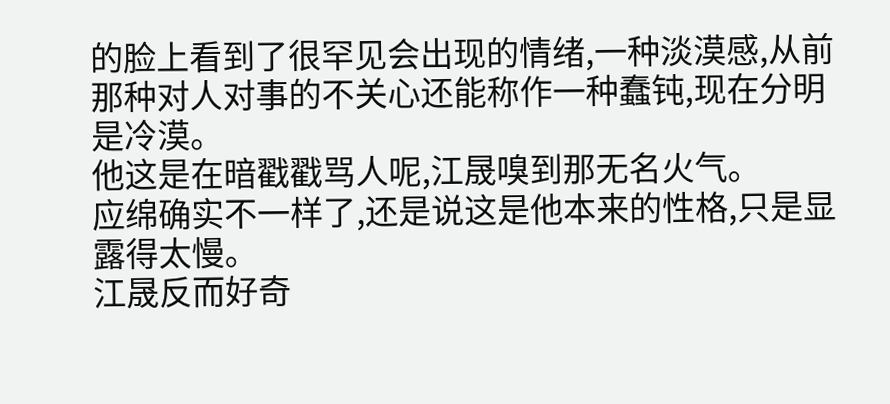的脸上看到了很罕见会出现的情绪,一种淡漠感,从前那种对人对事的不关心还能称作一种蠢钝,现在分明是冷漠。
他这是在暗戳戳骂人呢,江晟嗅到那无名火气。
应绵确实不一样了,还是说这是他本来的性格,只是显露得太慢。
江晟反而好奇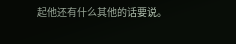起他还有什么其他的话要说。